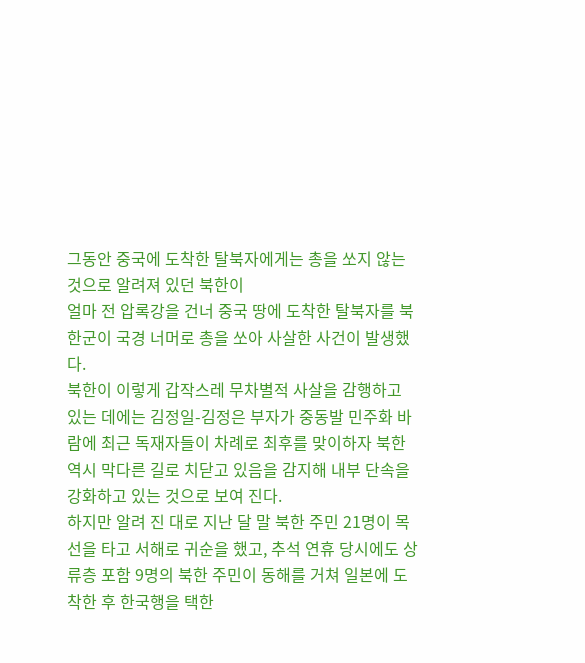그동안 중국에 도착한 탈북자에게는 총을 쏘지 않는 것으로 알려져 있던 북한이
얼마 전 압록강을 건너 중국 땅에 도착한 탈북자를 북한군이 국경 너머로 총을 쏘아 사살한 사건이 발생했다.
북한이 이렇게 갑작스레 무차별적 사살을 감행하고 있는 데에는 김정일-김정은 부자가 중동발 민주화 바람에 최근 독재자들이 차례로 최후를 맞이하자 북한 역시 막다른 길로 치닫고 있음을 감지해 내부 단속을 강화하고 있는 것으로 보여 진다.
하지만 알려 진 대로 지난 달 말 북한 주민 21명이 목선을 타고 서해로 귀순을 했고, 추석 연휴 당시에도 상류층 포함 9명의 북한 주민이 동해를 거쳐 일본에 도착한 후 한국행을 택한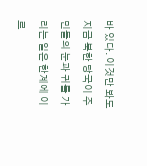바 있다. 이것만 봐도 지금 북한 당국이 주민들의 눈과 귀를 가리는 일은 한계에 이르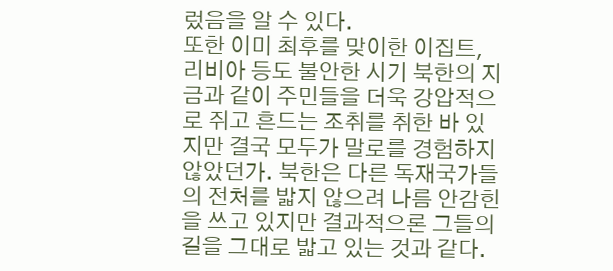렀음을 알 수 있다.
또한 이미 최후를 맞이한 이집트, 리비아 등도 불안한 시기 북한의 지금과 같이 주민들을 더욱 강압적으로 쥐고 흔드는 조취를 취한 바 있지만 결국 모두가 말로를 경험하지 않았던가. 북한은 다른 독재국가들의 전처를 밟지 않으려 나름 안감힌을 쓰고 있지만 결과적으론 그들의 길을 그대로 밟고 있는 것과 같다.